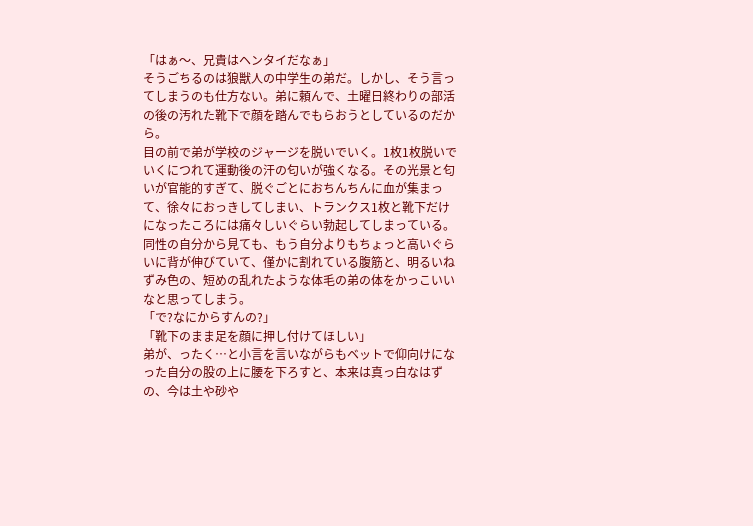「はぁ〜、兄貴はヘンタイだなぁ」
そうごちるのは狼獣人の中学生の弟だ。しかし、そう言ってしまうのも仕方ない。弟に頼んで、土曜日終わりの部活の後の汚れた靴下で顔を踏んでもらおうとしているのだから。
目の前で弟が学校のジャージを脱いでいく。1枚1枚脱いでいくにつれて運動後の汗の匂いが強くなる。その光景と匂いが官能的すぎて、脱ぐごとにおちんちんに血が集まって、徐々におっきしてしまい、トランクス1枚と靴下だけになったころには痛々しいぐらい勃起してしまっている。同性の自分から見ても、もう自分よりもちょっと高いぐらいに背が伸びていて、僅かに割れている腹筋と、明るいねずみ色の、短めの乱れたような体毛の弟の体をかっこいいなと思ってしまう。
「で?なにからすんの?」
「靴下のまま足を顔に押し付けてほしい」
弟が、ったく…と小言を言いながらもベットで仰向けになった自分の股の上に腰を下ろすと、本来は真っ白なはずの、今は土や砂や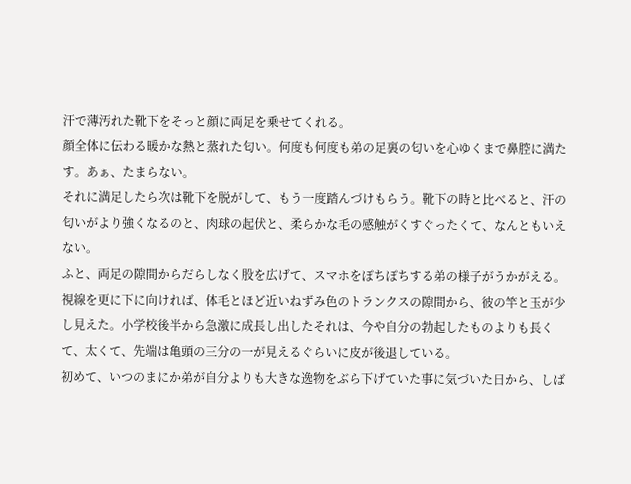汗で薄汚れた靴下をそっと顔に両足を乗せてくれる。
顔全体に伝わる暖かな熱と蒸れた匂い。何度も何度も弟の足裏の匂いを心ゆくまで鼻腔に満たす。あぁ、たまらない。
それに満足したら次は靴下を脱がして、もう一度踏んづけもらう。靴下の時と比べると、汗の匂いがより強くなるのと、肉球の起伏と、柔らかな毛の感触がくすぐったくて、なんともいえない。
ふと、両足の隙間からだらしなく股を広げて、スマホをぽちぽちする弟の様子がうかがえる。視線を更に下に向ければ、体毛とほど近いねずみ色のトランクスの隙間から、彼の竿と玉が少し見えた。小学校後半から急激に成長し出したそれは、今や自分の勃起したものよりも長くて、太くて、先端は亀頭の三分の一が見えるぐらいに皮が後退している。
初めて、いつのまにか弟が自分よりも大きな逸物をぶら下げていた事に気づいた日から、しば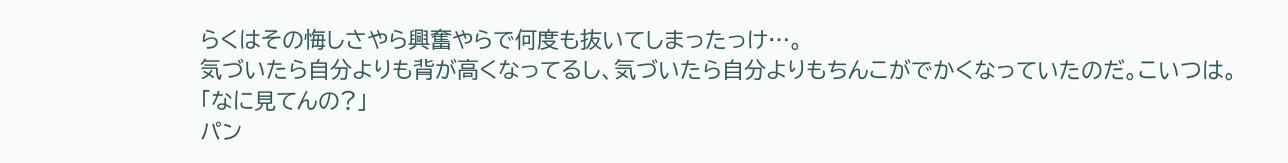らくはその悔しさやら興奮やらで何度も抜いてしまったっけ…。
気づいたら自分よりも背が高くなってるし、気づいたら自分よりもちんこがでかくなっていたのだ。こいつは。
「なに見てんの?」
パン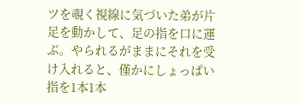ツを覗く視線に気づいた弟が片足を動かして、足の指を口に運ぶ。やられるがままにそれを受け入れると、僅かにしょっぱい指を1本1本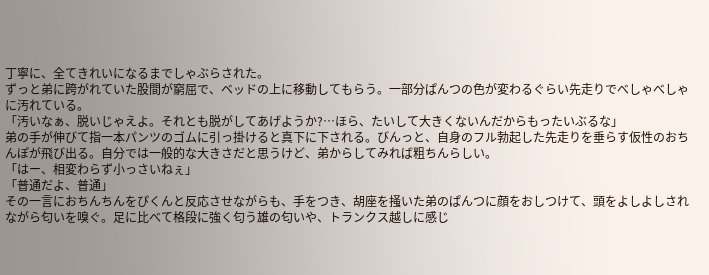丁寧に、全てきれいになるまでしゃぶらされた。
ずっと弟に跨がれていた股間が窮屈で、ベッドの上に移動してもらう。一部分ぱんつの色が変わるぐらい先走りでべしゃべしゃに汚れている。
「汚いなぁ、脱いじゃえよ。それとも脱がしてあげようか?…ほら、たいして大きくないんだからもったいぶるな」
弟の手が伸びて指一本パンツのゴムに引っ掛けると真下に下される。びんっと、自身のフル勃起した先走りを垂らす仮性のおちんぽが飛び出る。自分では一般的な大きさだと思うけど、弟からしてみれば粗ちんらしい。
「はー、相変わらず小っさいねぇ」
「普通だよ、普通」
その一言におちんちんをぴくんと反応させながらも、手をつき、胡座を掻いた弟のぱんつに顔をおしつけて、頭をよしよしされながら匂いを嗅ぐ。足に比べて格段に強く匂う雄の匂いや、トランクス越しに感じ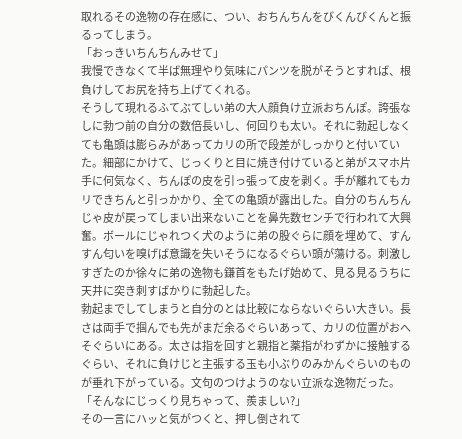取れるその逸物の存在感に、つい、おちんちんをびくんびくんと振るってしまう。
「おっきいちんちんみせて」
我慢できなくて半ば無理やり気味にパンツを脱がそうとすれば、根負けしてお尻を持ち上げてくれる。
そうして現れるふてぶてしい弟の大人顔負け立派おちんぽ。誇張なしに勃つ前の自分の数倍長いし、何回りも太い。それに勃起しなくても亀頭は膨らみがあってカリの所で段差がしっかりと付いていた。細部にかけて、じっくりと目に焼き付けていると弟がスマホ片手に何気なく、ちんぽの皮を引っ張って皮を剥く。手が離れてもカリできちんと引っかかり、全ての亀頭が露出した。自分のちんちんじゃ皮が戻ってしまい出来ないことを鼻先数センチで行われて大興奮。ボールにじゃれつく犬のように弟の股ぐらに顔を埋めて、すんすん匂いを嗅げば意識を失いそうになるぐらい頭が蕩ける。刺激しすぎたのか徐々に弟の逸物も鎌首をもたげ始めて、見る見るうちに天井に突き刺すばかりに勃起した。
勃起までしてしまうと自分のとは比較にならないぐらい大きい。長さは両手で掴んでも先がまだ余るぐらいあって、カリの位置がおへそぐらいにある。太さは指を回すと親指と薬指がわずかに接触するぐらい、それに負けじと主張する玉も小ぶりのみかんぐらいのものが垂れ下がっている。文句のつけようのない立派な逸物だった。
「そんなにじっくり見ちゃって、羨ましい?」
その一言にハッと気がつくと、押し倒されて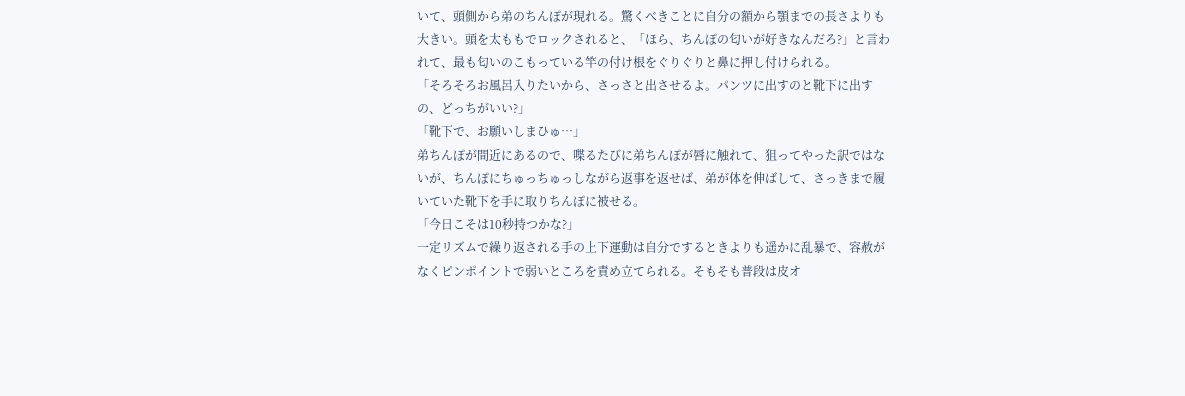いて、頭側から弟のちんぽが現れる。驚くべきことに自分の額から顎までの長さよりも大きい。頭を太ももでロックされると、「ほら、ちんぽの匂いが好きなんだろ?」と言われて、最も匂いのこもっている竿の付け根をぐりぐりと鼻に押し付けられる。
「そろそろお風呂入りたいから、さっさと出させるよ。パンツに出すのと靴下に出すの、どっちがいい?」
「靴下で、お願いしまひゅ…」
弟ちんぽが間近にあるので、喋るたびに弟ちんぽが唇に触れて、狙ってやった訳ではないが、ちんぽにちゅっちゅっしながら返事を返せば、弟が体を伸ばして、さっきまで履いていた靴下を手に取りちんぽに被せる。
「今日こそは10秒持つかな?」
一定リズムで繰り返される手の上下運動は自分でするときよりも遥かに乱暴で、容赦がなくピンポイントで弱いところを責め立てられる。そもそも普段は皮オ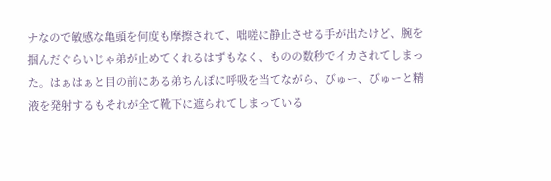ナなので敏感な亀頭を何度も摩擦されて、咄嗟に静止させる手が出たけど、腕を掴んだぐらいじゃ弟が止めてくれるはずもなく、ものの数秒でイカされてしまった。はぁはぁと目の前にある弟ちんぽに呼吸を当てながら、びゅー、びゅーと精液を発射するもそれが全て靴下に遮られてしまっている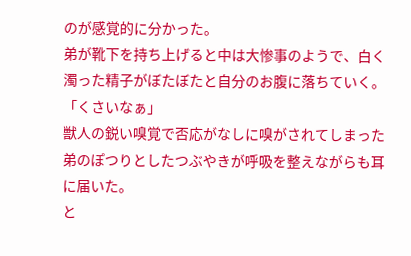のが感覚的に分かった。
弟が靴下を持ち上げると中は大惨事のようで、白く濁った精子がぼたぼたと自分のお腹に落ちていく。
「くさいなぁ」
獣人の鋭い嗅覚で否応がなしに嗅がされてしまった弟のぽつりとしたつぶやきが呼吸を整えながらも耳に届いた。
と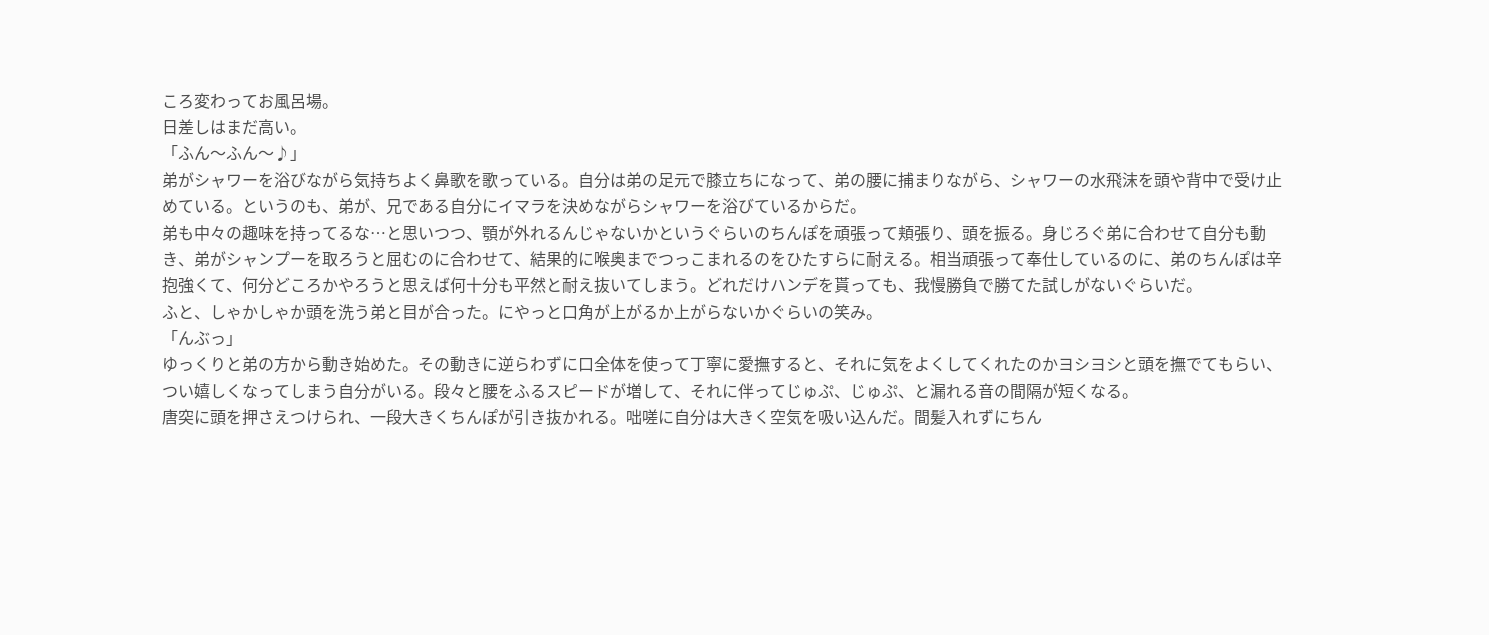ころ変わってお風呂場。
日差しはまだ高い。
「ふん〜ふん〜♪」
弟がシャワーを浴びながら気持ちよく鼻歌を歌っている。自分は弟の足元で膝立ちになって、弟の腰に捕まりながら、シャワーの水飛沫を頭や背中で受け止めている。というのも、弟が、兄である自分にイマラを決めながらシャワーを浴びているからだ。
弟も中々の趣味を持ってるな…と思いつつ、顎が外れるんじゃないかというぐらいのちんぽを頑張って頬張り、頭を振る。身じろぐ弟に合わせて自分も動き、弟がシャンプーを取ろうと屈むのに合わせて、結果的に喉奥までつっこまれるのをひたすらに耐える。相当頑張って奉仕しているのに、弟のちんぽは辛抱強くて、何分どころかやろうと思えば何十分も平然と耐え抜いてしまう。どれだけハンデを貰っても、我慢勝負で勝てた試しがないぐらいだ。
ふと、しゃかしゃか頭を洗う弟と目が合った。にやっと口角が上がるか上がらないかぐらいの笑み。
「んぶっ」
ゆっくりと弟の方から動き始めた。その動きに逆らわずに口全体を使って丁寧に愛撫すると、それに気をよくしてくれたのかヨシヨシと頭を撫でてもらい、つい嬉しくなってしまう自分がいる。段々と腰をふるスピードが増して、それに伴ってじゅぷ、じゅぷ、と漏れる音の間隔が短くなる。
唐突に頭を押さえつけられ、一段大きくちんぽが引き抜かれる。咄嗟に自分は大きく空気を吸い込んだ。間髪入れずにちん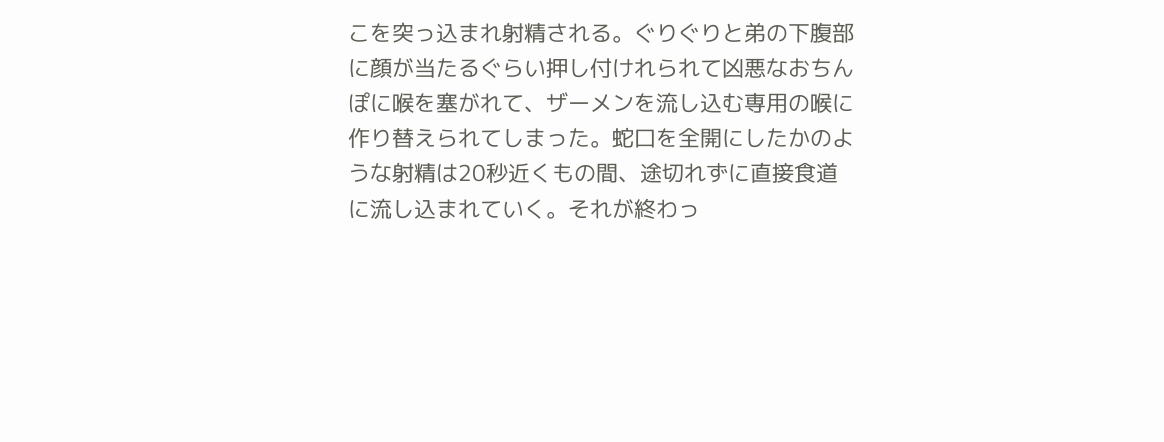こを突っ込まれ射精される。ぐりぐりと弟の下腹部に顔が当たるぐらい押し付けれられて凶悪なおちんぽに喉を塞がれて、ザーメンを流し込む専用の喉に作り替えられてしまった。蛇口を全開にしたかのような射精は20秒近くもの間、途切れずに直接食道に流し込まれていく。それが終わっ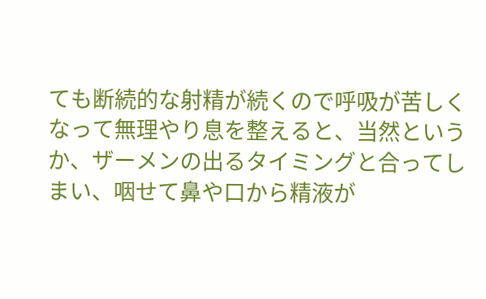ても断続的な射精が続くので呼吸が苦しくなって無理やり息を整えると、当然というか、ザーメンの出るタイミングと合ってしまい、咽せて鼻や口から精液が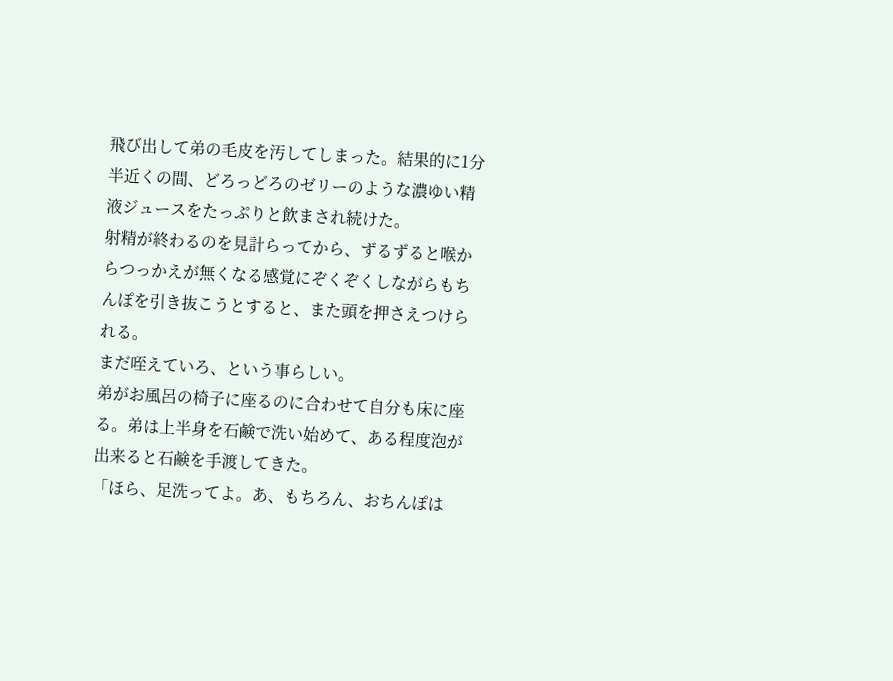飛び出して弟の毛皮を汚してしまった。結果的に1分半近くの間、どろっどろのゼリーのような濃ゆい精液ジュースをたっぷりと飲まされ続けた。
射精が終わるのを見計らってから、ずるずると喉からつっかえが無くなる感覚にぞくぞくしながらもちんぽを引き抜こうとすると、また頭を押さえつけられる。
まだ咥えていろ、という事らしい。
弟がお風呂の椅子に座るのに合わせて自分も床に座る。弟は上半身を石鹸で洗い始めて、ある程度泡が出来ると石鹸を手渡してきた。
「ほら、足洗ってよ。あ、もちろん、おちんぽは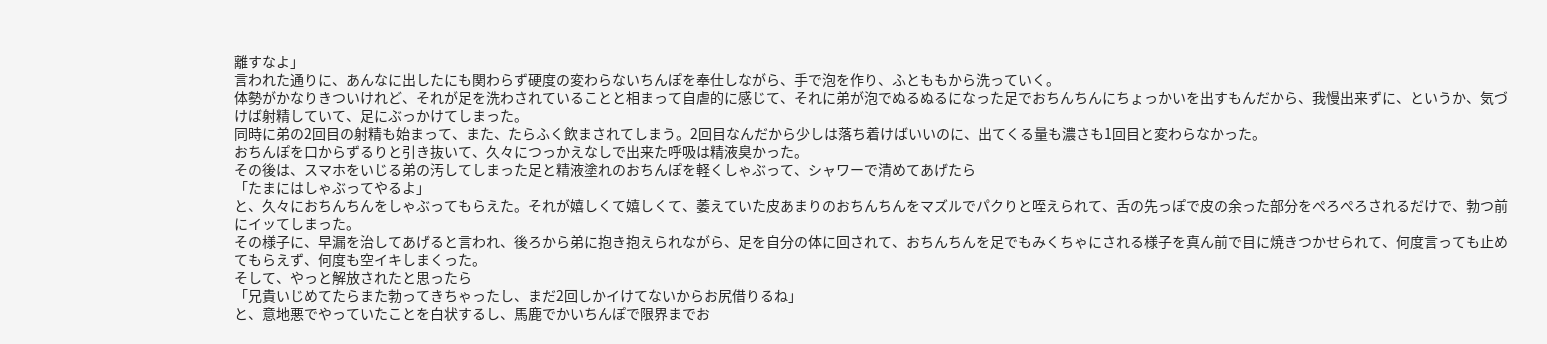離すなよ」
言われた通りに、あんなに出したにも関わらず硬度の変わらないちんぽを奉仕しながら、手で泡を作り、ふとももから洗っていく。
体勢がかなりきついけれど、それが足を洗わされていることと相まって自虐的に感じて、それに弟が泡でぬるぬるになった足でおちんちんにちょっかいを出すもんだから、我慢出来ずに、というか、気づけば射精していて、足にぶっかけてしまった。
同時に弟の2回目の射精も始まって、また、たらふく飲まされてしまう。2回目なんだから少しは落ち着けばいいのに、出てくる量も濃さも1回目と変わらなかった。
おちんぽを口からずるりと引き抜いて、久々につっかえなしで出来た呼吸は精液臭かった。
その後は、スマホをいじる弟の汚してしまった足と精液塗れのおちんぽを軽くしゃぶって、シャワーで清めてあげたら
「たまにはしゃぶってやるよ」
と、久々におちんちんをしゃぶってもらえた。それが嬉しくて嬉しくて、萎えていた皮あまりのおちんちんをマズルでパクりと咥えられて、舌の先っぽで皮の余った部分をぺろぺろされるだけで、勃つ前にイッてしまった。
その様子に、早漏を治してあげると言われ、後ろから弟に抱き抱えられながら、足を自分の体に回されて、おちんちんを足でもみくちゃにされる様子を真ん前で目に焼きつかせられて、何度言っても止めてもらえず、何度も空イキしまくった。
そして、やっと解放されたと思ったら
「兄貴いじめてたらまた勃ってきちゃったし、まだ2回しかイけてないからお尻借りるね」
と、意地悪でやっていたことを白状するし、馬鹿でかいちんぽで限界までお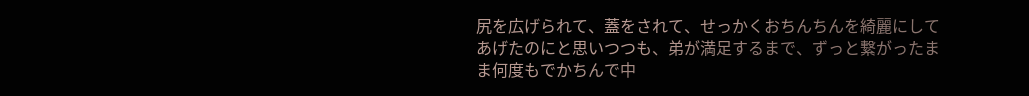尻を広げられて、蓋をされて、せっかくおちんちんを綺麗にしてあげたのにと思いつつも、弟が満足するまで、ずっと繋がったまま何度もでかちんで中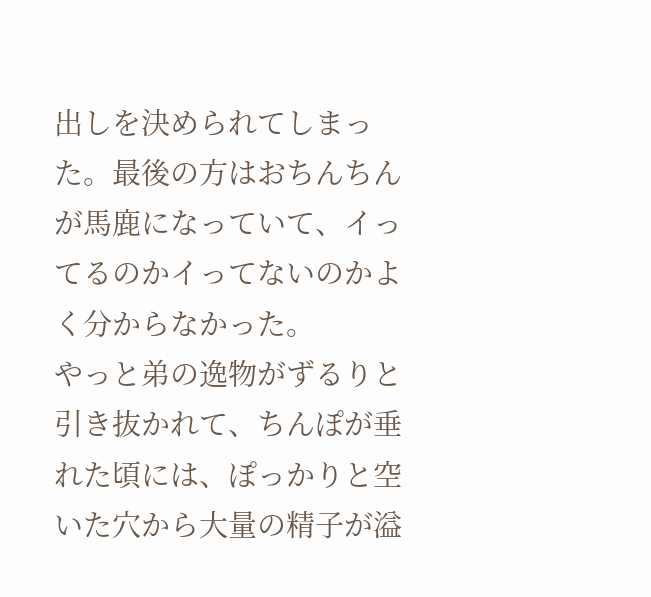出しを決められてしまった。最後の方はおちんちんが馬鹿になっていて、イってるのかイってないのかよく分からなかった。
やっと弟の逸物がずるりと引き抜かれて、ちんぽが垂れた頃には、ぽっかりと空いた穴から大量の精子が溢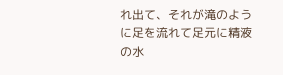れ出て、それが滝のように足を流れて足元に精液の水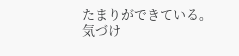たまりができている。
気づけ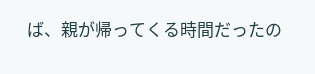ば、親が帰ってくる時間だったの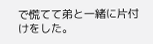で慌てて弟と一緒に片付けをした。